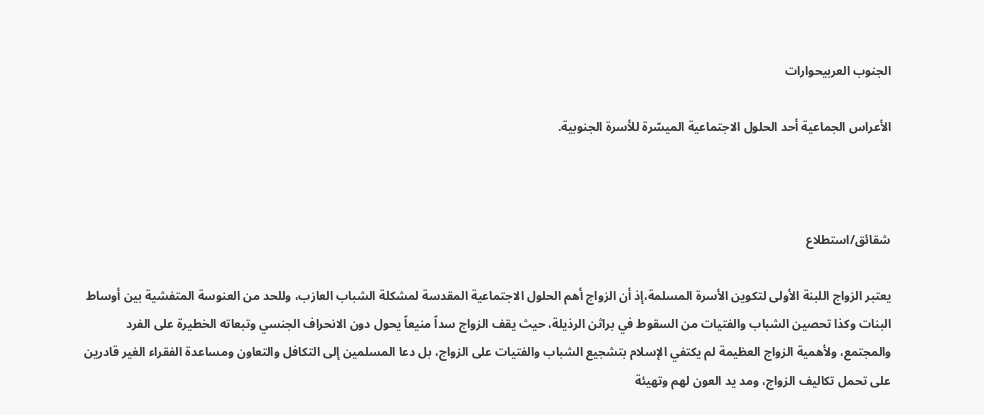الجنوب العربيحوارات

الأعراس‌ الجماعية‌ أحد الحلول الاجتماعية الميسّرة للأسرة الجنوبية.



شقائق/استطلاع

يعتبر الزواج اللبنة الأولى لتكوين الأسرة المسلمة،إذ أن الزواج أهم الحلول الاجتماعية المقدسة لمشكلة الشباب العازب، وللحد من العنوسة المتفشية بين أوساط البنات وكذا تحصين الشباب والفتيات من السقوط في براثن الرذيلة، حيث يقف الزواج سداً منيعاً يحول دون الانحراف الجنسي وتبعاته الخطيرة على الفرد والمجتمع، ولأهمية الزواج العظيمة لم يكتفي الإسلام بتشجيع الشباب والفتيات على الزواج، بل دعا المسلمين إلى التكافل والتعاون ومساعدة الفقراء الغير قادرين على تحمل تكاليف الزواج، ومد يد العون لهم وتهيئة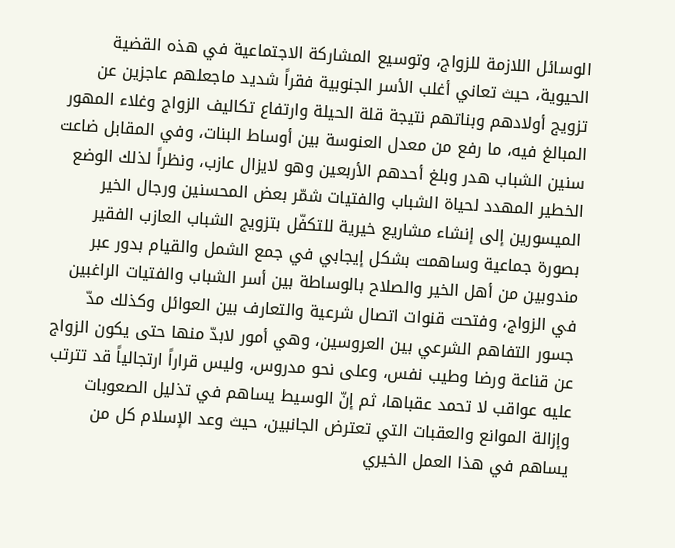الوسائل اللازمة للزواج، وتوسيع المشاركة الاجتماعية في هذه القضية الحيوية، حيث تعاني أغلب الأسر الجنوبية فقراً شديد ماجعلهم عاجزين عن تزويج أولادهم وبناتهم نتيجة قلة الحيلة وارتفاع تكاليف الزواج وغلاء المهور المبالغ فيه، ما رفع من معدل العنوسة بين أوساط البنات، وفي المقابل ضاعت سنين الشباب هدر وبلغ أحدهم الأربعين وهو لايزال عازب، ونظراً لذلك الوضع الخطير المهدد لحياة الشباب والفتيات شمّر بعض المحسنين ورجال الخير الميسورين إلى إنشاء مشاريع خيرية للتكفّل بتزويج الشباب العازب الفقير بصورة جماعية وساهمت بشكل إيجابي في جمع الشمل والقيام بدور عبر مندوبين من أهل الخير والصلاح بالوساطة بين أسر الشباب والفتيات الراغبين في الزواج، وفتحت قنوات اتصال شرعية والتعارف بين العوائل وكذلك مدّ جسور التفاهم الشرعي بين العروسين، وهي أمور لابدّ منها حتى يكون الزواج عن قناعة ورضا وطيب نفس، وعلى نحو مدروس، وليس قراراً ارتجالياً قد تترتب عليه عواقب لا تحمد عقباها، ثم إنّ الوسيط يساهم في تذليل الصعوبات وإزالة الموانع والعقبات التي تعترض الجانبين، حيث وعد الإسلام كل من يساهم في هذا العمل الخيري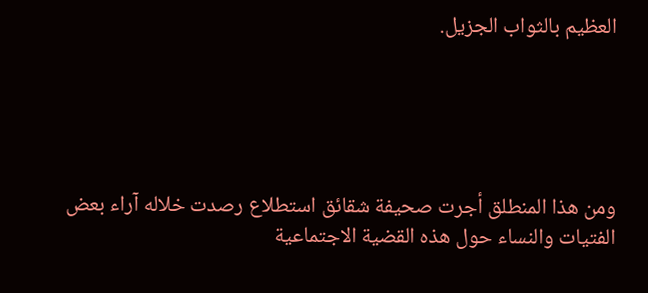العظيم بالثواب الجزيل.





ومن هذا المنطلق أجرت صحيفة شقائق استطلاع رصدت خلاله آراء بعض الفتيات والنساء حول هذه القضية الاجتماعية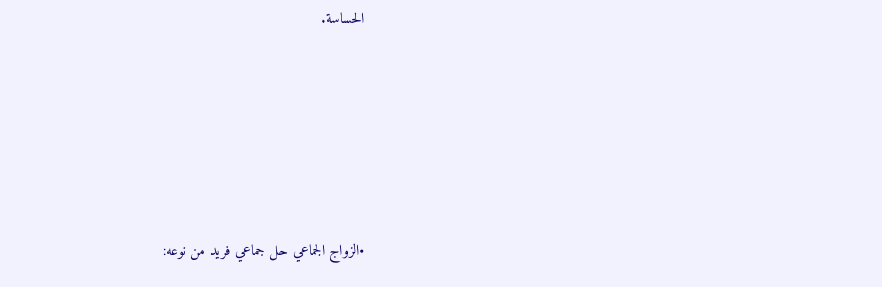الحساسة.







•الزواج الجماعي حل جماعي فريد من نوعه: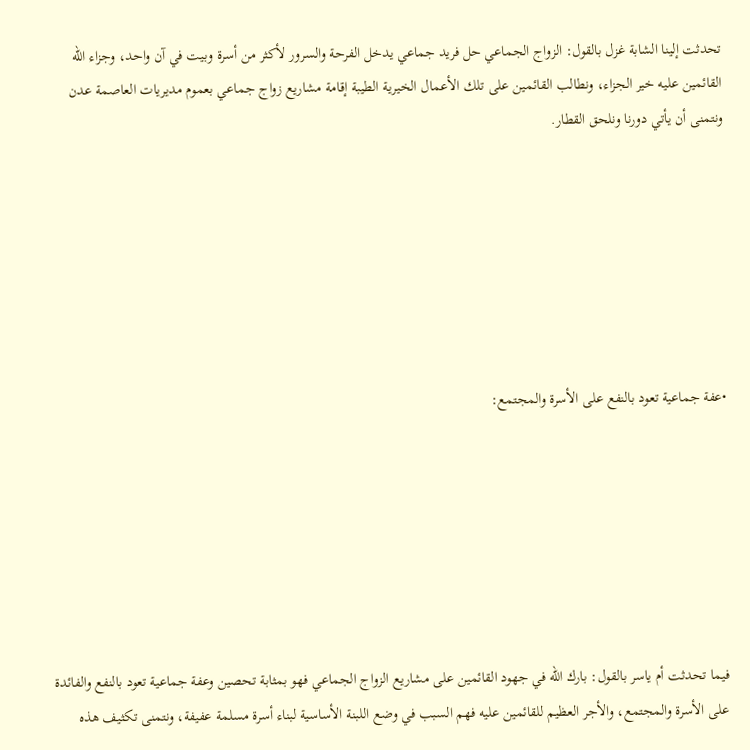تحدثت إلينا الشابة غزل بالقول: الزواج الجماعي حل فريد جماعي يدخل الفرحة والسرور لأكثر من أسرة وبيت في آن واحد، وجزاء الله القائمين عليه خير الجزاء، ونطالب القائمين على تلك الأعمال الخيرية الطيبة إقامة مشاريع زواج جماعي بعموم مديريات العاصمة عدن ونتمنى أن يأتي دورنا ونلحق القطار.







•عفة جماعية تعود بالنفع على الأسرة والمجتمع:







فيما تحدثت أم ياسر بالقول: بارك الله في جهود القائمين على مشاريع الزواج الجماعي فهو بمثابة تحصين وعفة جماعية تعود بالنفع والفائدة على الأسرة والمجتمع، والأجر العظيم للقائمين عليه فهم السبب في وضع اللبنة الأساسية لبناء أسرة مسلمة عفيفة، ونتمنى تكثيف هذه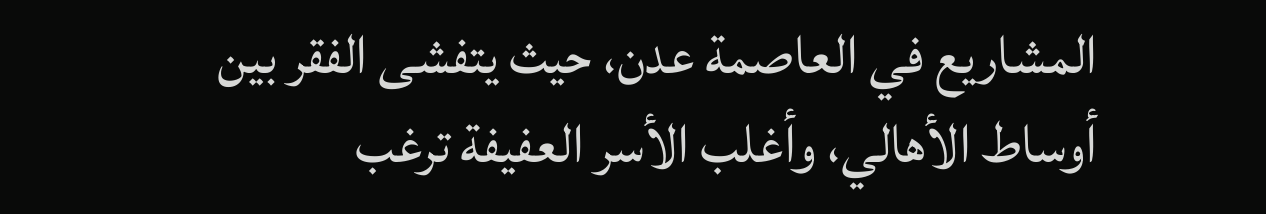المشاريع في العاصمة عدن، حيث يتفشى الفقر بين أوساط الأهالي، وأغلب الأسر العفيفة ترغب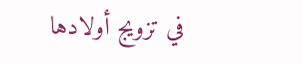في تزويج أولادها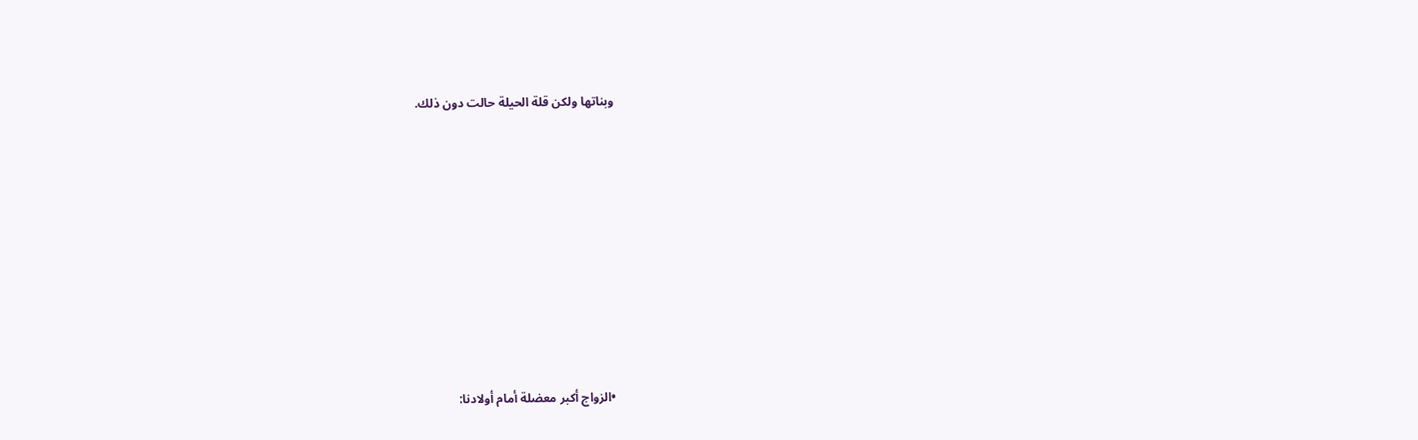وبناتها ولكن قلة الحيلة حالت دون ذلك.









•الزواج أكبر معضلة أمام أولادنا: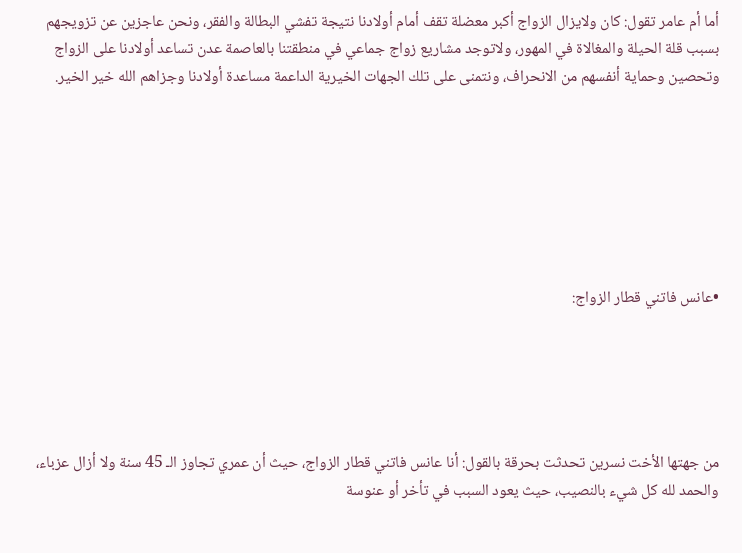أما أم عامر تقول: كان ولايزال الزواج أكبر معضلة تقف أمام أولادنا نتيجة تفشي البطالة والفقر، ونحن عاجزين عن تزويجهم بسبب قلة الحيلة والمغالاة في المهور، ولاتوجد مشاريع زواج جماعي في منطقتنا بالعاصمة عدن تساعد أولادنا على الزواج وتحصين وحماية أنفسهم من الانحراف، ونتمنى على تلك الجهات الخيرية الداعمة مساعدة أولادنا وجزاهم الله خير الخير.







•عانس فاتني قطار الزواج:





من جهتها الأخت نسرين تحدثت بحرقة بالقول: أنا عانس فاتني قطار الزواج، حيث أن عمري تجاوز الـ 45 سنة ولا أزال عزباء، والحمد لله كل شيء بالنصيب، حيث يعود السبب في تأخر أو عنوسة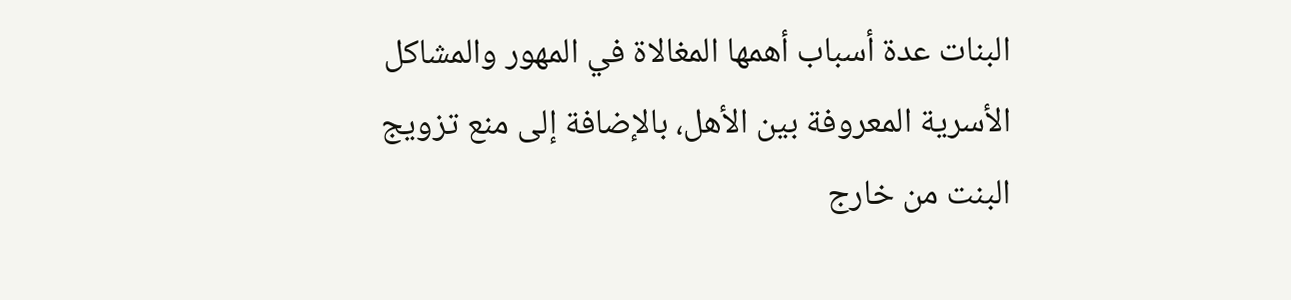البنات عدة أسباب أهمها المغالاة في المهور والمشاكل الأسرية المعروفة بين الأهل، بالإضافة إلى منع تزويج البنت من خارج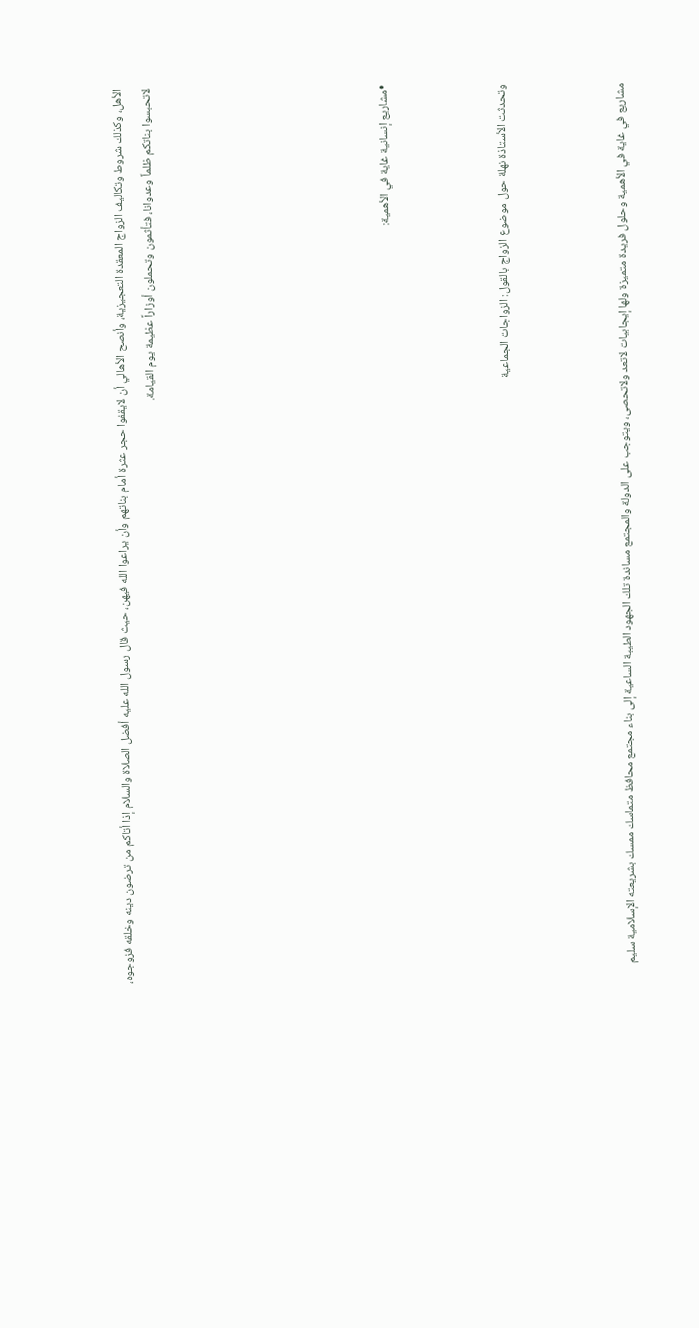الأهل، وكذلك شروط وتكاليف الزواج المعقدة التعجيزية، وأنصح الأهالي أن لايقفوا حجر عثرة أمام بناتهم وأن يراعوا الله فيهن، حيث قال رسول الله عليه أفضل الصلاة والسلام إذا أتاكم من ترضون دينه وخلقه فزوجوه،  لاتحبسوا بناتكم ظلماً وعدوانا، فتأثمون وتحملون أوزاراً عظيمة يوم القيامة.







•مشاريع إنسانية غاية في الأهمية:



وتحدثت الأستاذة نهلة حول موضوع الزواج بالقول: الزواجات الجماعية



مشاريع في غاية في الأهمية وحلول فريدة متميزة ولها إيجابيات لاتعد ولاتحصى، ويتوجب على الدولة والمجتمع مساندة تلك الجهود الطيبة الساعية إلى بناء مجتمع محافظ متماسك ممسك بشريعته الإسلامية سليم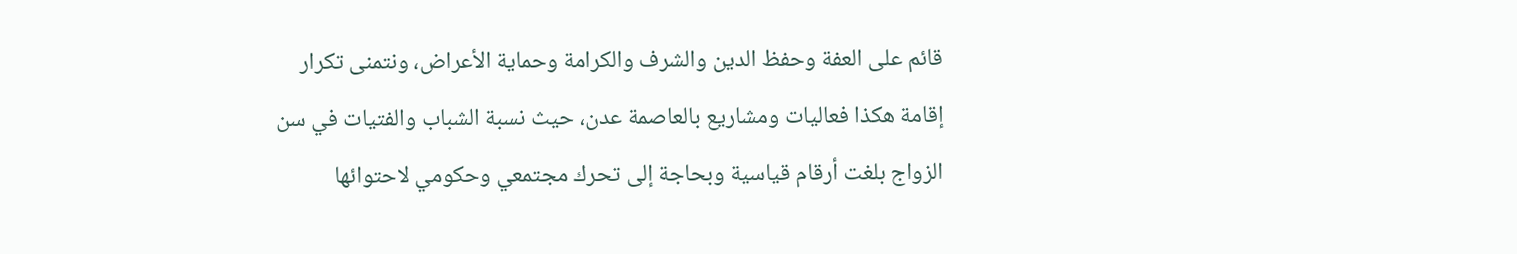قائم على العفة وحفظ الدين والشرف والكرامة وحماية الأعراض، ونتمنى تكرار إقامة هكذا فعاليات ومشاريع بالعاصمة عدن، حيث نسبة الشباب والفتيات في سن الزواج بلغت أرقام قياسية وبحاجة إلى تحرك مجتمعي وحكومي لاحتوائها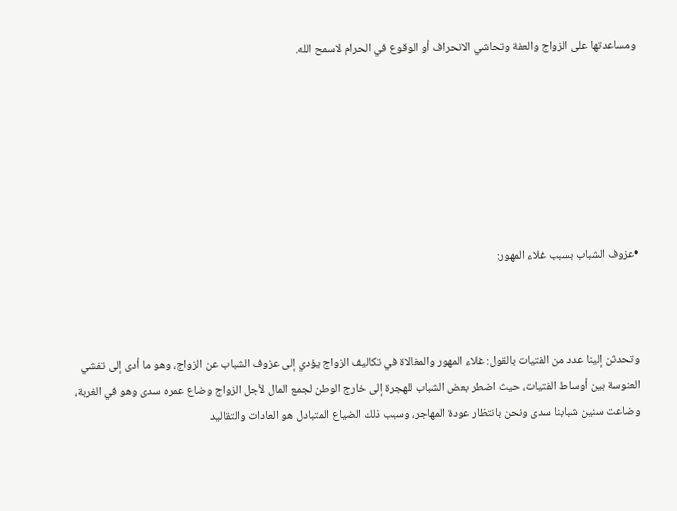ومساعدتها على الزواج والعفة وتحاشي الانحراف أو الوقوع في الحرام لاسمح الله.







•عزوف الشباب بسبب غلاء المهور:



وتحدثن إلينا عدد من الفتيات بالقول: غلاء المهور والمغالاة في تكاليف الزواج يؤدي إلى عزوف الشباب عن الزواج، وهو ما أدى إلى تفشي العنوسة بين أوساط الفتيات، حيث اضطر بعض الشباب للهجرة إلى خارج الوطن لجمع المال لأجل الزواج وضاع عمره سدى وهو في الغربة، وضاعت سنين شبابنا سدى ونحن بانتظار عودة المهاجر، وسبب ذلك الضياع المتبادل هو العادات والتقاليد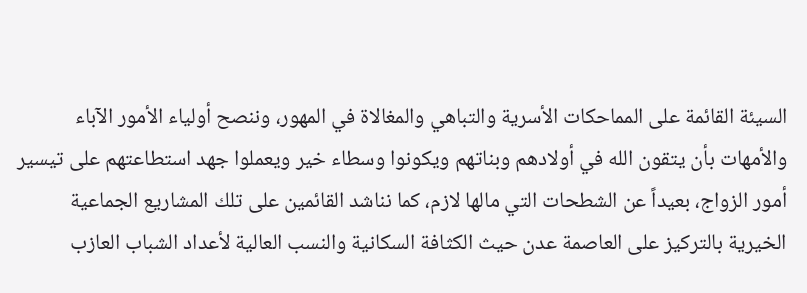السيئة القائمة على المماحكات الأسرية والتباهي والمغالاة في المهور، وننصح أولياء الأمور الآباء والأمهات بأن يتقون الله في أولادهم وبناتهم ويكونوا وسطاء خير ويعملوا جهد استطاعتهم على تيسير أمور الزواج، بعيداً عن الشطحات التي مالها لازم، كما نناشد القائمين على تلك المشاريع الجماعية الخيرية بالتركيز على العاصمة عدن حيث الكثافة السكانية والنسب العالية لأعداد الشباب العازب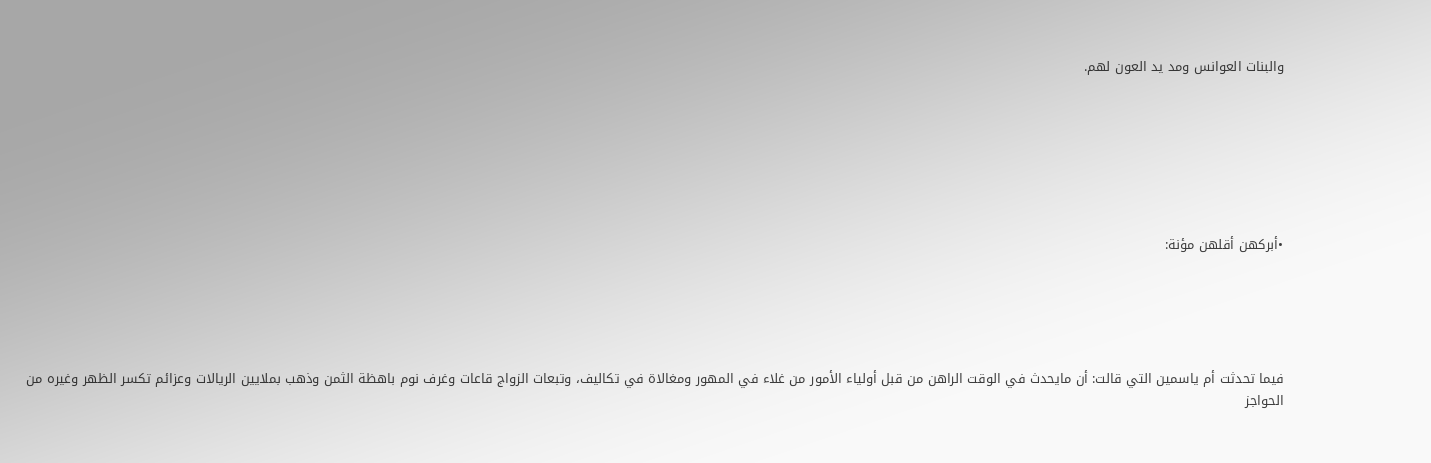والبنات العوانس ومد يد العون لهم.







•أبركهن أقلهن مؤنة:





فيما تحدثت أم ياسمين التي قالت: أن مايحدث في الوقت الراهن من قبل أولياء الأمور من غلاء في المهور ومغالاة في تكاليف، وتبعات الزواج قاعات وغرف نوم باهظة الثمن وذهب بملايين الريالات وعزائم تكسر الظهر وغيره من الحواجز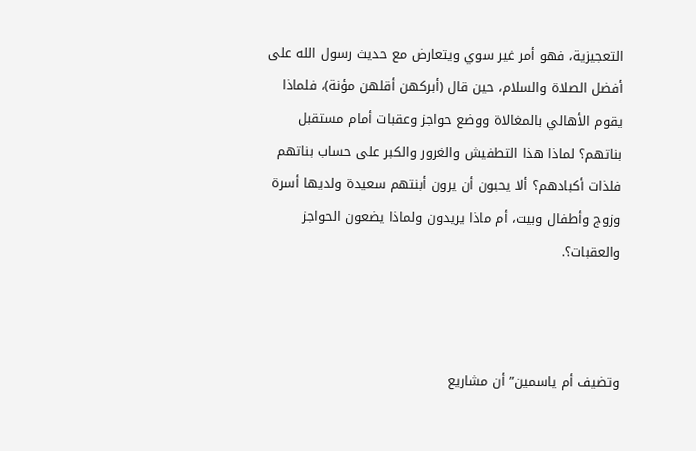التعجيزية، فهو أمر غير سوي ويتعارض مع حديث رسول الله على أفضل الصلاة والسلام، حين قال (أبركهن أقلهن مؤنة)، فلماذا يقوم الأهالي بالمغالاة ووضع حواجز وعقبات أمام مستقبل بناتهم؟ لماذا هذا التطفيش والغرور والكبر على حساب بناتهم فلذات أكبادهم؟ ألا يحبون أن يرون أبنتهم سعيدة ولديها أسرة وزوج وأطفال وبيت، أم ماذا يريدون ولماذا يضعون الحواجز والعقبات؟.



وتضيف أم ياسمين” أن مشاريع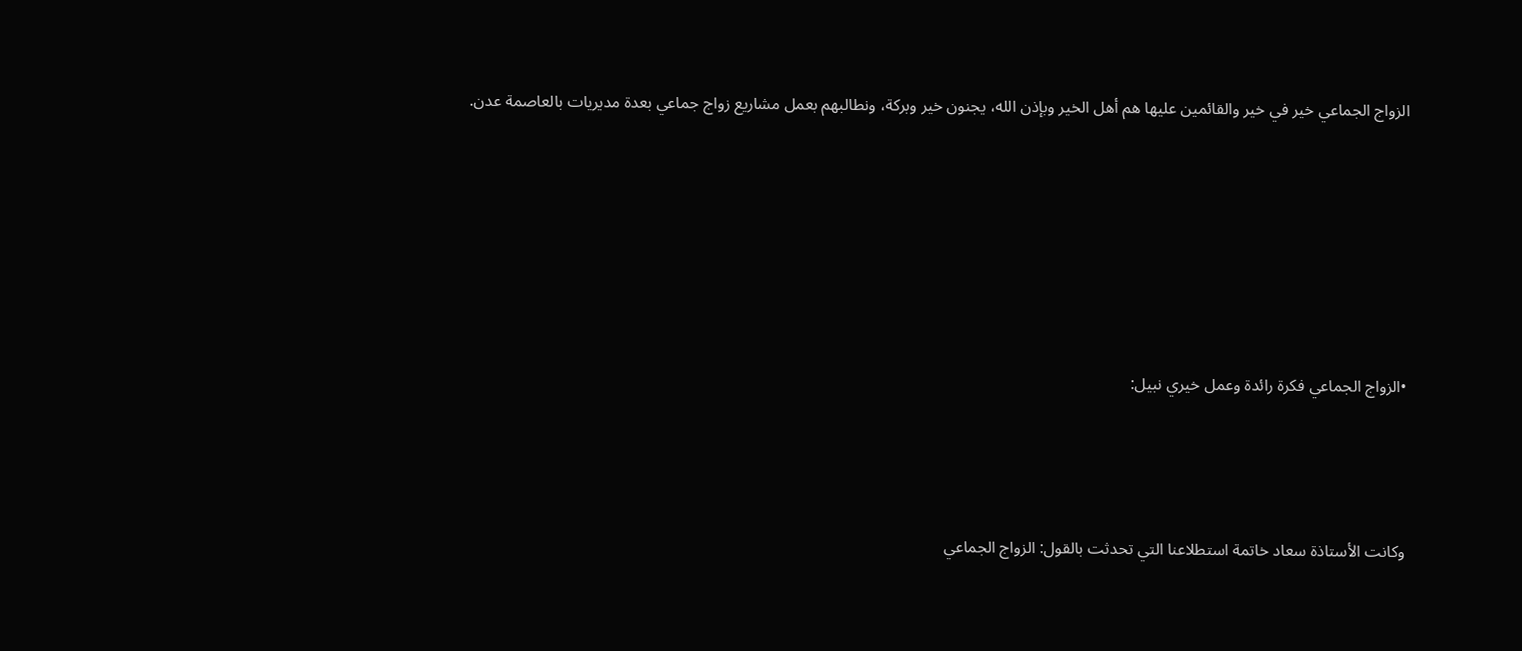الزواج الجماعي خير في خير والقائمين عليها هم أهل الخير وبإذن الله، يجنون خير وبركة، ونطالبهم بعمل مشاريع زواج جماعي بعدة مديريات بالعاصمة عدن.









•الزواج الجماعي فكرة رائدة وعمل خيري نبيل:





وكانت الأستاذة سعاد خاتمة استطلاعنا التي تحدثت بالقول: الزواج الجماعي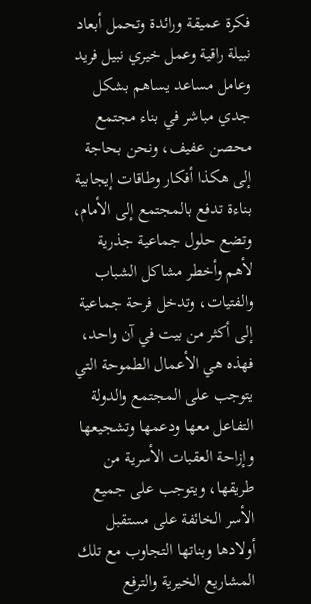فكرة عميقة ورائدة وتحمل أبعاد نبيلة راقية وعمل خيري نبيل فريد وعامل مساعد يساهم بشكل جدي مباشر في بناء مجتمع محصن عفيف، ونحن بحاجة إلى هكذا أفكار وطاقات إيجابية بناءة تدفع بالمجتمع إلى الأمام، وتضع حلول جماعية جذرية لأهم وأخطر مشاكل الشباب والفتيات، وتدخل فرحة جماعية إلى أكثر من بيت في آن واحد، فهذه هي الأعمال الطموحة التي يتوجب على المجتمع والدولة التفاعل معها ودعمها وتشجيعها وإزاحة العقبات الأسرية من طريقها، ويتوجب على جميع الأسر الخائفة على مستقبل أولادها وبناتها التجاوب مع تلك المشاريع الخيرية والترفع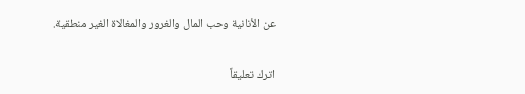عن الأنانية وحب المال والغرور والمغالاة الغير منطقية.

اترك تعليقاً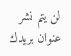لن يتم نشر عنوان بريدك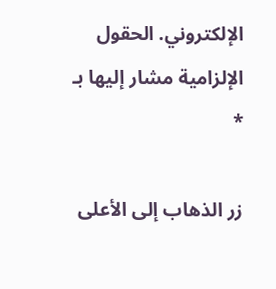الإلكتروني. الحقول الإلزامية مشار إليها بـ *

زر الذهاب إلى الأعلى